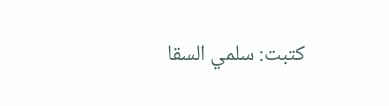كتبت: سلمي السقا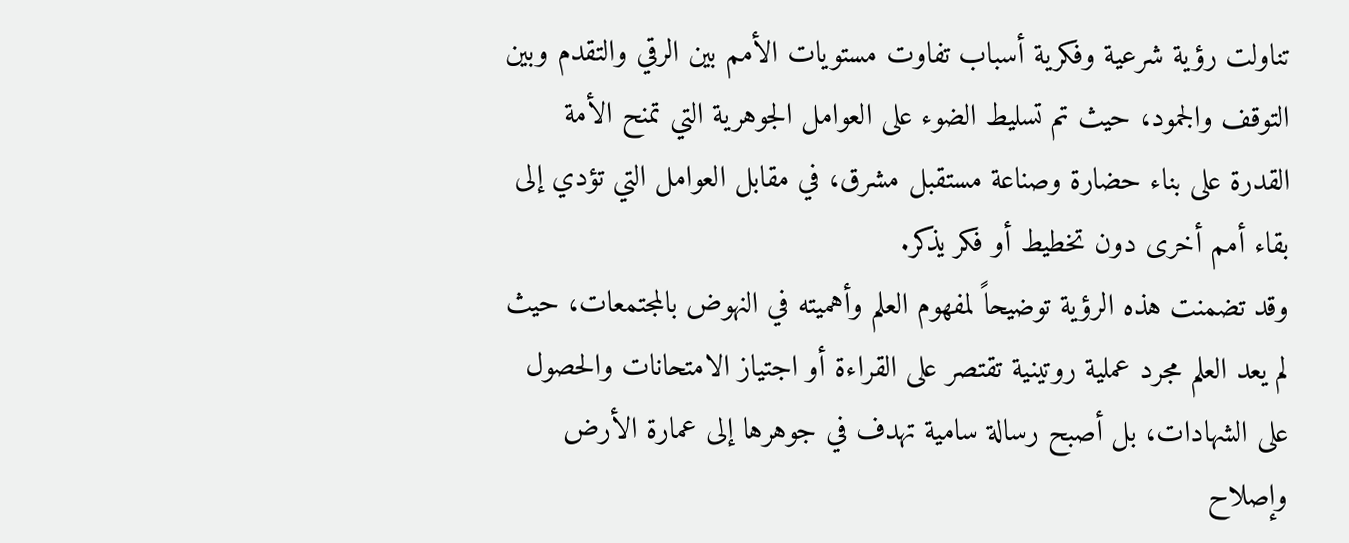تناولت رؤية شرعية وفكرية أسباب تفاوت مستويات الأمم بين الرقي والتقدم وبين التوقف والجمود، حيث تم تسليط الضوء على العوامل الجوهرية التي تمنح الأمة القدرة على بناء حضارة وصناعة مستقبل مشرق، في مقابل العوامل التي تؤدي إلى بقاء أمم أخرى دون تخطيط أو فكر يذكر.
وقد تضمنت هذه الرؤية توضيحاً لمفهوم العلم وأهميته في النهوض بالمجتمعات، حيث لم يعد العلم مجرد عملية روتينية تقتصر على القراءة أو اجتياز الامتحانات والحصول على الشهادات، بل أصبح رسالة سامية تهدف في جوهرها إلى عمارة الأرض وإصلاح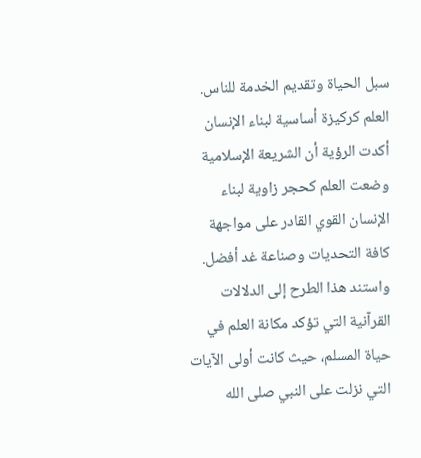سبل الحياة وتقديم الخدمة للناس.
العلم كركيزة أساسية لبناء الإنسان
أكدت الرؤية أن الشريعة الإسلامية وضعت العلم كحجر زاوية لبناء الإنسان القوي القادر على مواجهة كافة التحديات وصناعة غد أفضل. واستند هذا الطرح إلى الدلالات القرآنية التي تؤكد مكانة العلم في حياة المسلم، حيث كانت أولى الآيات التي نزلت على النبي صلى الله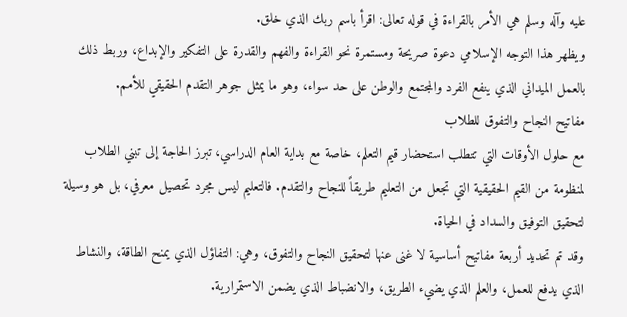عليه وآله وسلم هي الأمر بالقراءة في قوله تعالى: اقرأ باسم ربك الذي خلق.
ويظهر هذا التوجه الإسلامي دعوة صريحة ومستمرة نحو القراءة والفهم والقدرة على التفكير والإبداع، وربط ذلك بالعمل الميداني الذي ينفع الفرد والمجتمع والوطن على حد سواء، وهو ما يمثل جوهر التقدم الحقيقي للأمم.
مفاتيح النجاح والتفوق للطلاب
مع حلول الأوقات التي تتطلب استحضار قيم التعلم، خاصة مع بداية العام الدراسي، تبرز الحاجة إلى تبني الطلاب لمنظومة من القيم الحقيقية التي تجعل من التعليم طريقاً للنجاح والتقدم. فالتعليم ليس مجرد تحصيل معرفي، بل هو وسيلة لتحقيق التوفيق والسداد في الحياة.
وقد تم تحديد أربعة مفاتيح أساسية لا غنى عنها لتحقيق النجاح والتفوق، وهي: التفاؤل الذي يمنح الطاقة، والنشاط الذي يدفع للعمل، والعلم الذي يضيء الطريق، والانضباط الذي يضمن الاستمرارية.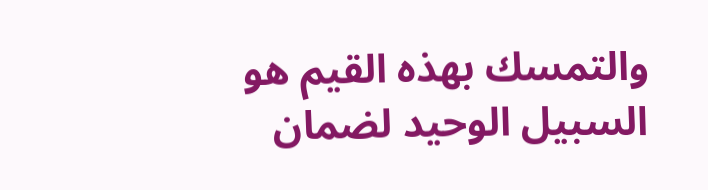والتمسك بهذه القيم هو السبيل الوحيد لضمان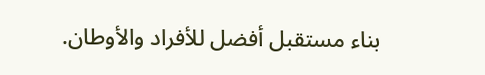بناء مستقبل أفضل للأفراد والأوطان.